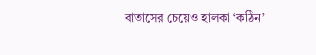বাতাসের চেয়েও হালকা ‘কঠিন’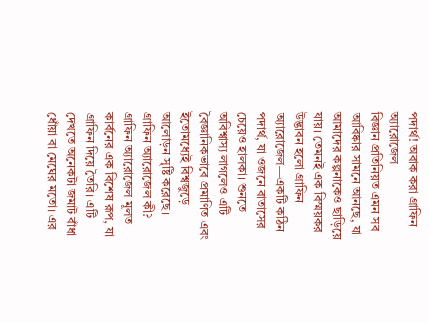পদার্থ! অবাক করা গ্রাফিন অ্যারোজেল
বিজ্ঞান প্রতিনিয়ত এমন সব আবিষ্কার সামনে আনছে, যা আমাদের কল্পনাকেও ছাড়িয়ে যায়। তেমনই এক বিস্ময়কর উদ্ভাবন হলো গ্রাফিন অ্যারোজেল—একটি কঠিন পদার্থ, যা ওজনে বাতাসের চেয়েও হালকা। শুনতে অবিশ্বাস্য লাগলেও এটি বৈজ্ঞানিকভাবে প্রমাণিত এবং ইতোমধ্যেই বিশ্বজুড়ে আলোড়ন সৃষ্টি করেছে।
গ্রাফিন অ্যারোজেল কী?
গ্রাফিন অ্যারোজেল মূলত কার্বনের এক বিশেষ রূপ, যা গ্রাফিন দিয়ে তৈরি। এটি দেখতে অনেকটা জমাট বাঁধা ধোঁয়া বা মেঘের মতো। এর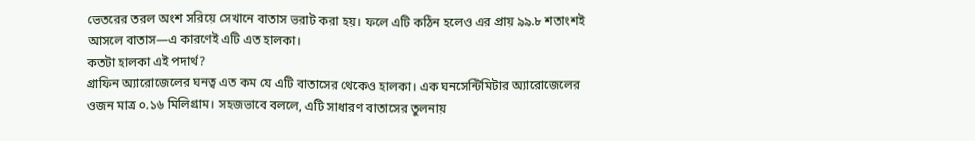ভেতরের তরল অংশ সরিয়ে সেখানে বাতাস ভরাট করা হয়। ফলে এটি কঠিন হলেও এর প্রায় ৯৯.৮ শতাংশই আসলে বাতাস—এ কারণেই এটি এত হালকা।
কতটা হালকা এই পদার্থ?
গ্রাফিন অ্যারোজেলের ঘনত্ব এত কম যে এটি বাতাসের থেকেও হালকা। এক ঘনসেন্টিমিটার অ্যারোজেলের ওজন মাত্র ০.১৬ মিলিগ্রাম। সহজভাবে বললে, এটি সাধারণ বাতাসের তুলনায়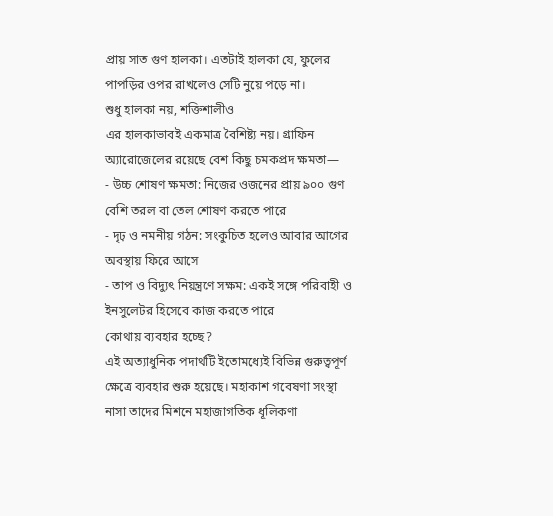প্রায় সাত গুণ হালকা। এতটাই হালকা যে, ফুলের পাপড়ির ওপর রাখলেও সেটি নুয়ে পড়ে না।
শুধু হালকা নয়, শক্তিশালীও
এর হালকাভাবই একমাত্র বৈশিষ্ট্য নয়। গ্রাফিন অ্যারোজেলের রয়েছে বেশ কিছু চমকপ্রদ ক্ষমতা—
- উচ্চ শোষণ ক্ষমতা: নিজের ওজনের প্রায় ৯০০ গুণ বেশি তরল বা তেল শোষণ করতে পারে
- দৃঢ় ও নমনীয় গঠন: সংকুচিত হলেও আবার আগের অবস্থায় ফিরে আসে
- তাপ ও বিদ্যুৎ নিয়ন্ত্রণে সক্ষম: একই সঙ্গে পরিবাহী ও ইনসুলেটর হিসেবে কাজ করতে পারে
কোথায় ব্যবহার হচ্ছে?
এই অত্যাধুনিক পদার্থটি ইতোমধ্যেই বিভিন্ন গুরুত্বপূর্ণ ক্ষেত্রে ব্যবহার শুরু হয়েছে। মহাকাশ গবেষণা সংস্থা নাসা তাদের মিশনে মহাজাগতিক ধূলিকণা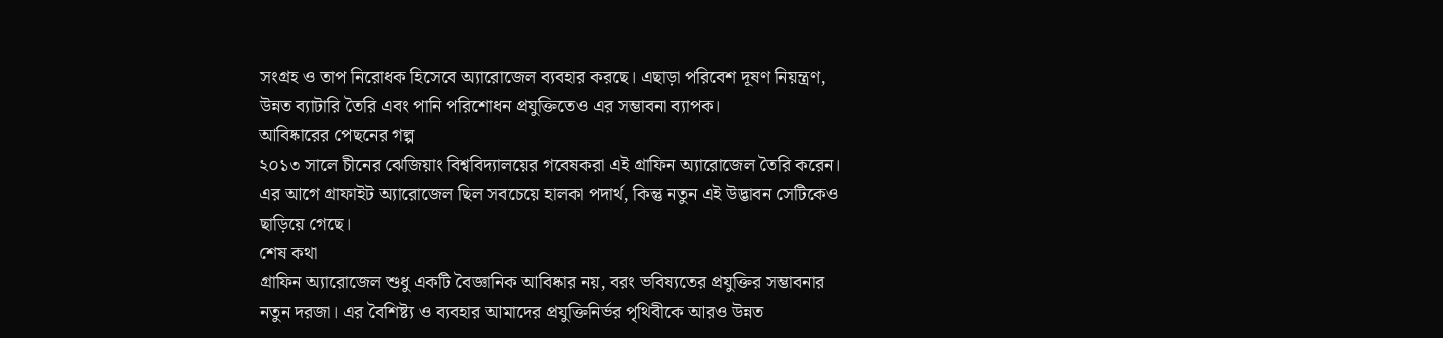সংগ্রহ ও তাপ নিরোধক হিসেবে অ্যারোজেল ব্যবহার করছে। এছাড়া পরিবেশ দূষণ নিয়ন্ত্রণ, উন্নত ব্যাটারি তৈরি এবং পানি পরিশোধন প্রযুক্তিতেও এর সম্ভাবনা ব্যাপক।
আবিষ্কারের পেছনের গল্প
২০১৩ সালে চীনের ঝেজিয়াং বিশ্ববিদ্যালয়ের গবেষকরা এই গ্রাফিন অ্যারোজেল তৈরি করেন। এর আগে গ্রাফাইট অ্যারোজেল ছিল সবচেয়ে হালকা পদার্থ, কিন্তু নতুন এই উদ্ভাবন সেটিকেও ছাড়িয়ে গেছে।
শেষ কথা
গ্রাফিন অ্যারোজেল শুধু একটি বৈজ্ঞানিক আবিষ্কার নয়, বরং ভবিষ্যতের প্রযুক্তির সম্ভাবনার নতুন দরজা। এর বৈশিষ্ট্য ও ব্যবহার আমাদের প্রযুক্তিনির্ভর পৃথিবীকে আরও উন্নত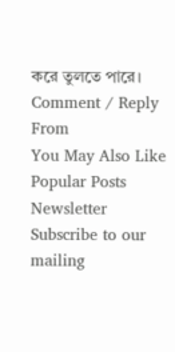করে তুলতে পারে।
Comment / Reply From
You May Also Like
Popular Posts
Newsletter
Subscribe to our mailing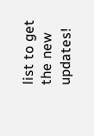list to get the new updates!